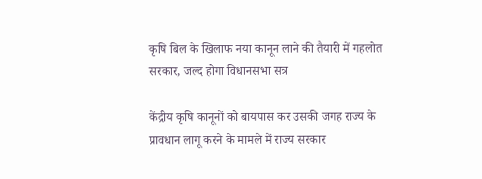कृषि बिल के खिलाफ नया कानून लाने की तैयारी में गहलोत सरकार, जल्द होगा विधानसभा सत्र

केंद्रीय कृषि कानूनों को बायपास कर उसकी जगह राज्य के प्रावधान लागू करने के मामले में राज्य सरकार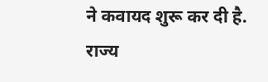ने कवायद शुरू कर दी है. राज्य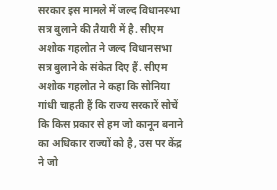सरकार इस मामले में जल्द विधानस्भा सत्र बुलाने की तैयारी में है. सीएम अशोक गहलोत ने जल्द विधानसभा सत्र बुलाने के संकेत दिए हैं. सीएम अशोक गहलोत ने कहा कि सोनिया गांधी चाहती हैं कि राज्य सरकारें सोचें कि किस प्रकार से हम जो कानून बनाने का अधिकार राज्यों को है, उस पर केंद्र ने जो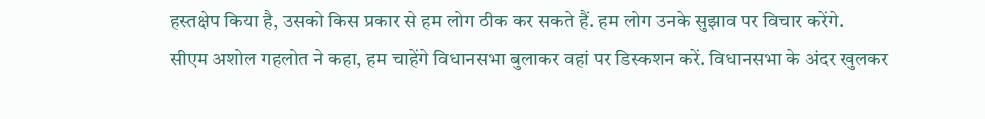हस्तक्षेप किया है, उसको किस प्रकार से हम लोग ठीक कर सकते हैं. हम लोग उनके सुझाव पर विचार करेंगे.
सीएम अशोल गहलोत ने कहा, हम चाहेंगे विधानसभा बुलाकर वहां पर डिस्कशन करें. विधानसभा के अंदर खुलकर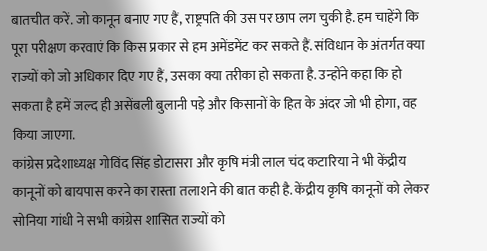बातचीत करें. जो कानून बनाए गए हैं, राष्ट्रपति की उस पर छाप लग चुकी है. हम चाहेंगे कि पूरा परीक्षण करवाएं कि किस प्रकार से हम अमेंडमेंट कर सकते हैं. संविधान के अंतर्गत क्या राज्यों को जो अधिकार दिए गए हैं, उसका क्या तरीका हो सकता है. उन्होंने कहा कि हो सकता है हमें जल्द ही असेंबली बुलानी पड़े और किसानों के हित के अंदर जो भी होगा, वह किया जाएगा.
कांग्रेस प्रदेशाध्यक्ष गोविंद सिंह डोटासरा और कृषि मंत्री लाल चंद कटारिया ने भी केंद्रीय कानूनों को बायपास करने का रास्ता तलाशने की बात कही है. केंद्रीय कृषि कानूनों को लेकर सोनिया गांधी ने सभी कांग्रेस शासित राज्यों को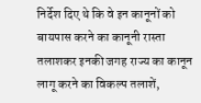निर्देश दिए थे कि वे इन कानूनों को बायपास करने का कानूनी रास्ता तलाशकर इनकी जगह राज्य का कानून लागू करने का विकल्प तलाशें,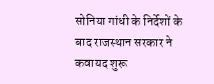सोनिया गांधी के निर्देशों के बाद राजस्थान सरकार ने कवायद शुरू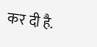कर दी है.